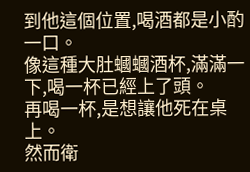到他這個位置,喝酒都是小酌一口。
像這種大肚蟈蟈酒杯,滿滿一下,喝一杯已經上了頭。
再喝一杯,是想讓他死在桌上。
然而衛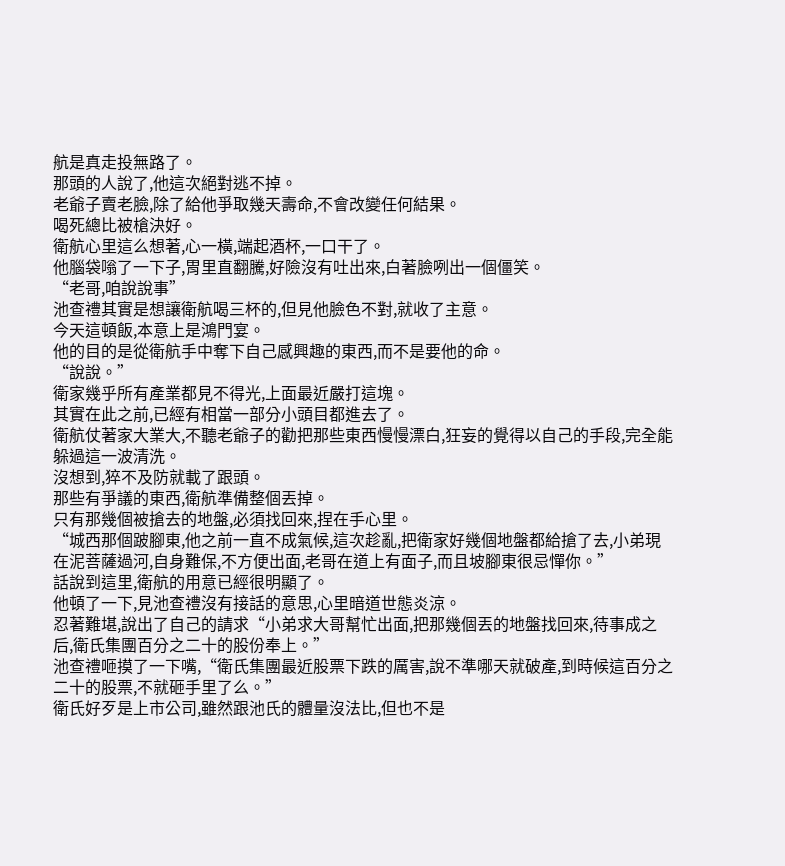航是真走投無路了。
那頭的人說了,他這次絕對逃不掉。
老爺子賣老臉,除了給他爭取幾天壽命,不會改變任何結果。
喝死總比被槍決好。
衛航心里這么想著,心一橫,端起酒杯,一口干了。
他腦袋嗡了一下子,胃里直翻騰,好險沒有吐出來,白著臉咧出一個僵笑。
“老哥,咱說說事”
池查禮其實是想讓衛航喝三杯的,但見他臉色不對,就收了主意。
今天這頓飯,本意上是鴻門宴。
他的目的是從衛航手中奪下自己感興趣的東西,而不是要他的命。
“說說。”
衛家幾乎所有產業都見不得光,上面最近嚴打這塊。
其實在此之前,已經有相當一部分小頭目都進去了。
衛航仗著家大業大,不聽老爺子的勸把那些東西慢慢漂白,狂妄的覺得以自己的手段,完全能躲過這一波清洗。
沒想到,猝不及防就載了跟頭。
那些有爭議的東西,衛航準備整個丟掉。
只有那幾個被搶去的地盤,必須找回來,捏在手心里。
“城西那個跛腳東,他之前一直不成氣候,這次趁亂,把衛家好幾個地盤都給搶了去,小弟現在泥菩薩過河,自身難保,不方便出面,老哥在道上有面子,而且坡腳東很忌憚你。”
話說到這里,衛航的用意已經很明顯了。
他頓了一下,見池查禮沒有接話的意思,心里暗道世態炎涼。
忍著難堪,說出了自己的請求“小弟求大哥幫忙出面,把那幾個丟的地盤找回來,待事成之后,衛氏集團百分之二十的股份奉上。”
池查禮咂摸了一下嘴,“衛氏集團最近股票下跌的厲害,說不準哪天就破產,到時候這百分之二十的股票,不就砸手里了么。”
衛氏好歹是上市公司,雖然跟池氏的體量沒法比,但也不是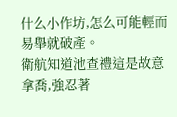什么小作坊,怎么可能輕而易舉就破產。
衛航知道池查禮這是故意拿喬,強忍著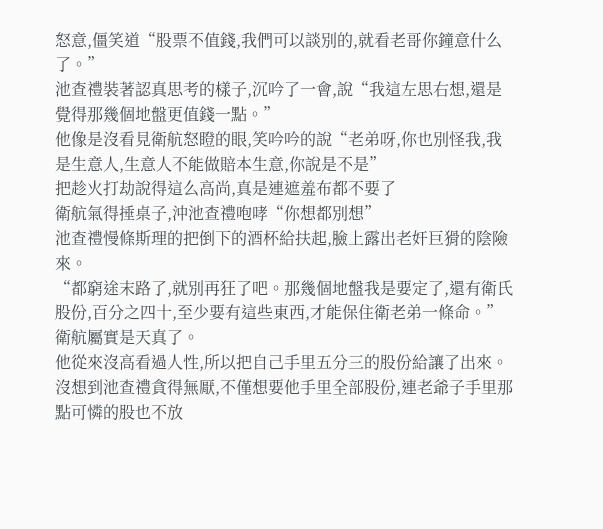怒意,僵笑道“股票不值錢,我們可以談別的,就看老哥你鐘意什么了。”
池查禮裝著認真思考的樣子,沉吟了一會,說“我這左思右想,還是覺得那幾個地盤更值錢一點。”
他像是沒看見衛航怒瞪的眼,笑吟吟的說“老弟呀,你也別怪我,我是生意人,生意人不能做賠本生意,你說是不是”
把趁火打劫說得這么高尚,真是連遮羞布都不要了
衛航氣得捶桌子,沖池查禮咆哮“你想都別想”
池查禮慢條斯理的把倒下的酒杯給扶起,臉上露出老奸巨猾的陰險來。
“都窮途末路了,就別再狂了吧。那幾個地盤我是要定了,還有衛氏股份,百分之四十,至少要有這些東西,才能保住衛老弟一條命。”
衛航屬實是天真了。
他從來沒高看過人性,所以把自己手里五分三的股份給讓了出來。
沒想到池查禮貪得無厭,不僅想要他手里全部股份,連老爺子手里那點可憐的股也不放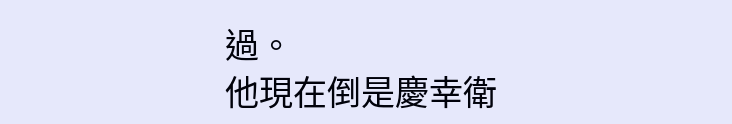過。
他現在倒是慶幸衛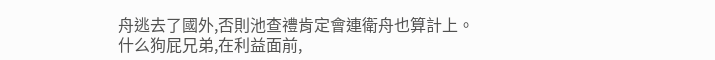舟逃去了國外,否則池查禮肯定會連衛舟也算計上。
什么狗屁兄弟,在利益面前,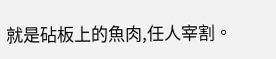就是砧板上的魚肉,任人宰割。